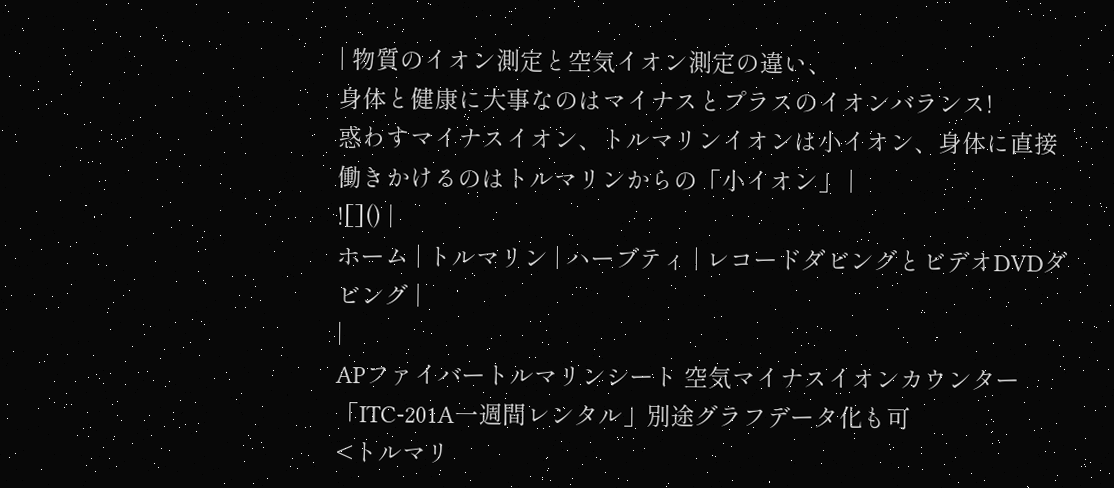| 物質のイオン測定と空気イオン測定の違い、
身体と健康に大事なのはマイナスとプラスのイオンバランス!
惑わすマイナスイオン、トルマリンイオンは小イオン、身体に直接働きかけるのはトルマリンからの「小イオン」 |
![]() |
ホーム | トルマリン | ハーブティ | レコードダビングとビデオDVDダビング |
|
APファイバートルマリンシート 空気マイナスイオンカウンター「ITC-201A一週間レンタル」別途グラフデータ化も可
<トルマリ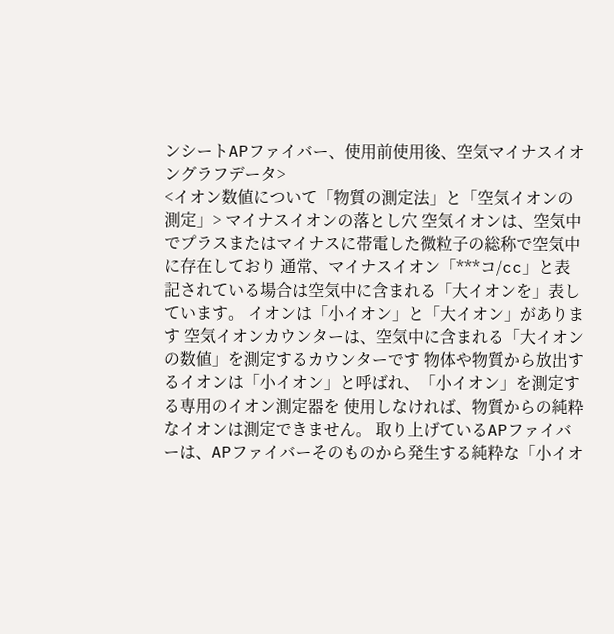ンシートAPファイバー、使用前使用後、空気マイナスイオングラフデータ>
<イオン数値について「物質の測定法」と「空気イオンの測定」> マイナスイオンの落とし穴 空気イオンは、空気中でプラスまたはマイナスに帯電した微粒子の総称で空気中に存在しており 通常、マイナスイオン「***コ/cc」と表記されている場合は空気中に含まれる「大イオンを」表しています。 イオンは「小イオン」と「大イオン」があります 空気イオンカウンターは、空気中に含まれる「大イオンの数値」を測定するカウンターです 物体や物質から放出するイオンは「小イオン」と呼ばれ、「小イオン」を測定する専用のイオン測定器を 使用しなければ、物質からの純粋なイオンは測定できません。 取り上げているAPファイバーは、APファイバーそのものから発生する純粋な「小イオ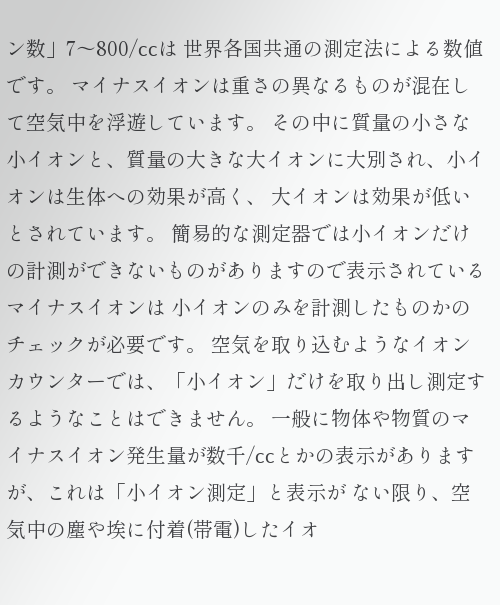ン数」7〜800/ccは 世界各国共通の測定法による数値です。 マイナスイオンは重さの異なるものが混在して空気中を浮遊しています。 その中に質量の小さな小イオンと、質量の大きな大イオンに大別され、小イオンは生体への効果が高く、 大イオンは効果が低いとされています。 簡易的な測定器では小イオンだけの計測ができないものがありますので表示されているマイナスイオンは 小イオンのみを計測したものかのチェックが必要です。 空気を取り込むようなイオンカウンターでは、「小イオン」だけを取り出し測定するようなことはできません。 一般に物体や物質のマイナスイオン発生量が数千/ccとかの表示がありますが、これは「小イオン測定」と表示が ない限り、空気中の塵や埃に付着(帯電)したイオ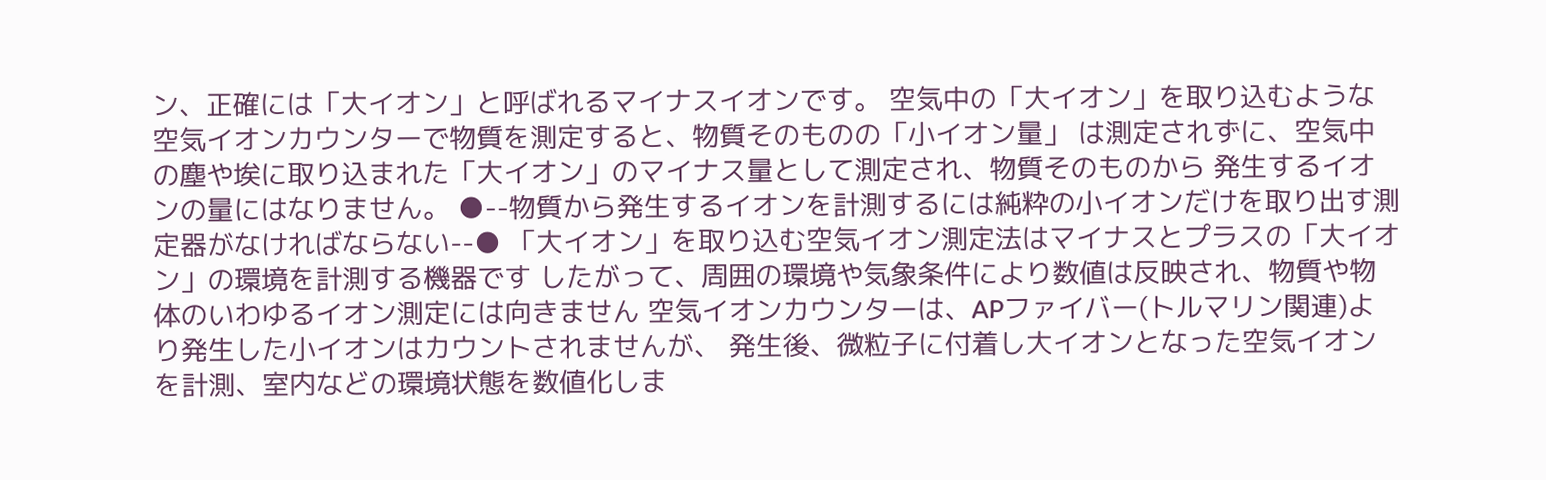ン、正確には「大イオン」と呼ばれるマイナスイオンです。 空気中の「大イオン」を取り込むような空気イオンカウンターで物質を測定すると、物質そのものの「小イオン量」 は測定されずに、空気中の塵や埃に取り込まれた「大イオン」のマイナス量として測定され、物質そのものから 発生するイオンの量にはなりません。 ●--物質から発生するイオンを計測するには純粋の小イオンだけを取り出す測定器がなければならない--● 「大イオン」を取り込む空気イオン測定法はマイナスとプラスの「大イオン」の環境を計測する機器です したがって、周囲の環境や気象条件により数値は反映され、物質や物体のいわゆるイオン測定には向きません 空気イオンカウンターは、APファイバー(トルマリン関連)より発生した小イオンはカウントされませんが、 発生後、微粒子に付着し大イオンとなった空気イオンを計測、室内などの環境状態を数値化しま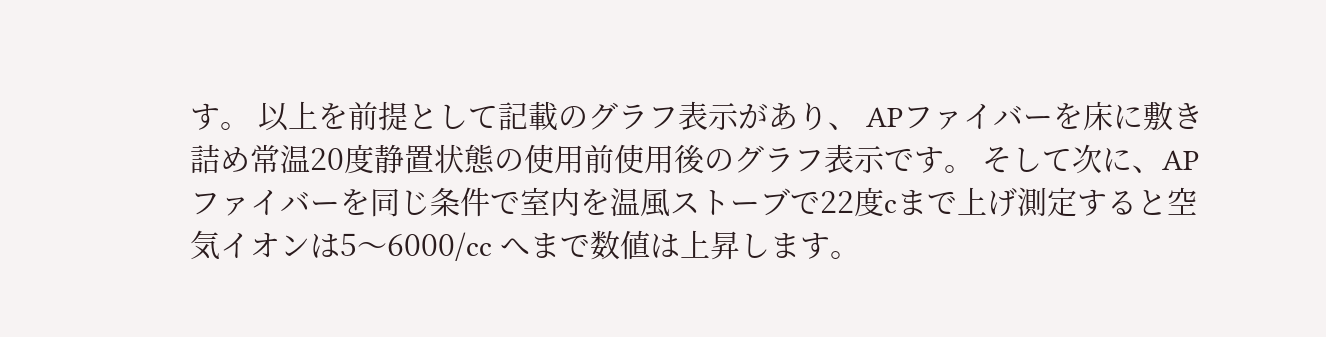す。 以上を前提として記載のグラフ表示があり、 APファイバーを床に敷き詰め常温20度静置状態の使用前使用後のグラフ表示です。 そして次に、APファイバーを同じ条件で室内を温風ストーブで22度cまで上げ測定すると空気イオンは5〜6000/cc へまで数値は上昇します。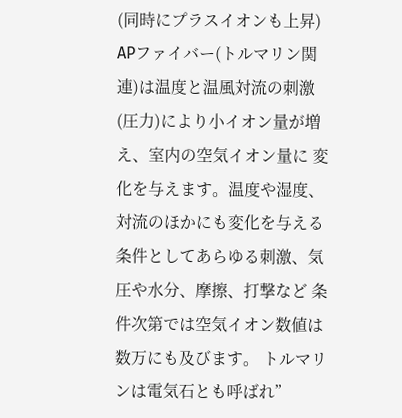(同時にプラスイオンも上昇) APファイバー(トルマリン関連)は温度と温風対流の刺激(圧力)により小イオン量が増え、室内の空気イオン量に 変化を与えます。温度や湿度、対流のほかにも変化を与える条件としてあらゆる刺激、気圧や水分、摩擦、打撃など 条件次第では空気イオン数値は数万にも及びます。 トルマリンは電気石とも呼ばれ”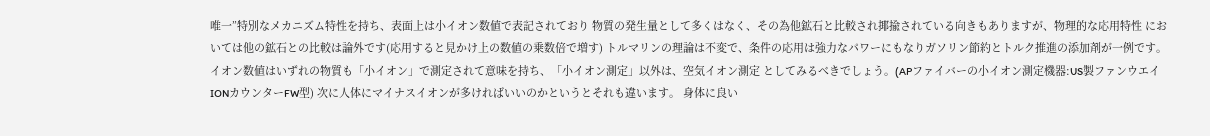唯一”特別なメカニズム特性を持ち、表面上は小イオン数値で表記されており 物質の発生量として多くはなく、その為他鉱石と比較され揶揄されている向きもありますが、物理的な応用特性 においては他の鉱石との比較は論外です(応用すると見かけ上の数値の乗数倍で増す) トルマリンの理論は不変で、条件の応用は強力なパワーにもなりガソリン節約とトルク推進の添加剤が一例です。 イオン数値はいずれの物質も「小イオン」で測定されて意味を持ち、「小イオン測定」以外は、空気イオン測定 としてみるべきでしょう。(APファイバーの小イオン測定機器:US製ファンウエイIONカウンターFW型) 次に人体にマイナスイオンが多ければいいのかというとそれも違います。 身体に良い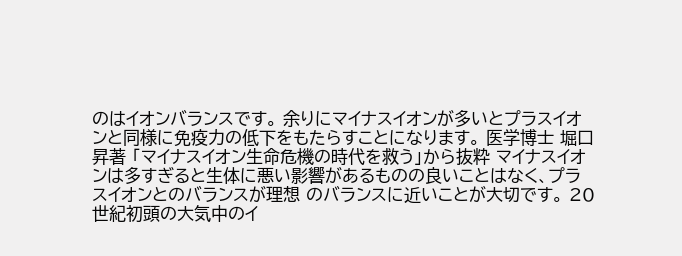のはイオンバランスです。 余りにマイナスイオンが多いとプラスイオンと同様に免疫力の低下をもたらすことになります。 医学博士 堀口昇著 「マイナスイオン生命危機の時代を救う」から抜粋 マイナスイオンは多すぎると生体に悪い影響があるものの良いことはなく、プラスイオンとのバランスが理想 のバランスに近いことが大切です。 20世紀初頭の大気中のイ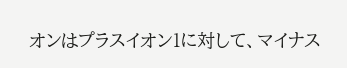オンはプラスイオン1に対して、マイナス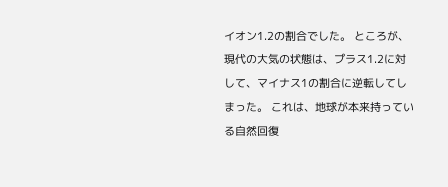イオン1.2の割合でした。 ところが、現代の大気の状態は、プラス1.2に対して、マイナス1の割合に逆転してしまった。 これは、地球が本来持っている自然回復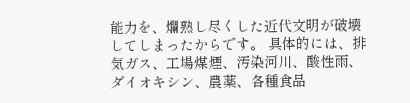能力を、爛熟し尽くした近代文明が破壊してしまったからです。 具体的には、排気ガス、工場煤煙、汚染河川、酸性雨、ダイオキシン、農薬、各種食品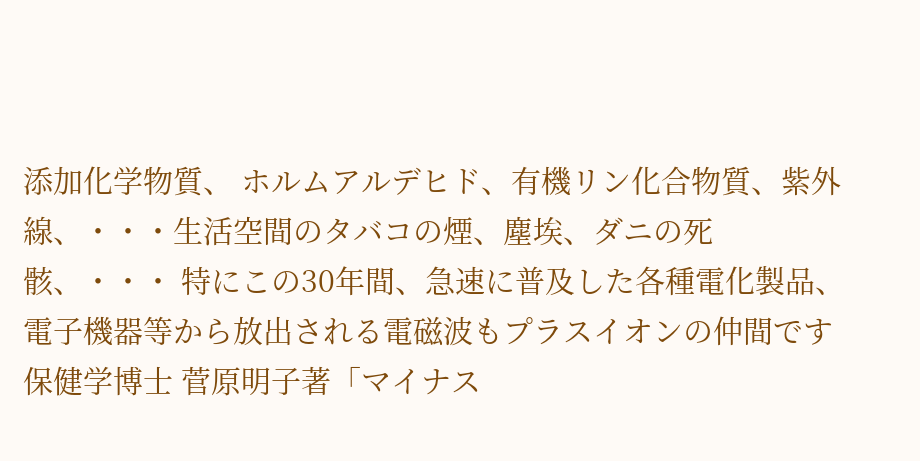添加化学物質、 ホルムアルデヒド、有機リン化合物質、紫外線、・・・生活空間のタバコの煙、塵埃、ダニの死骸、・・・ 特にこの30年間、急速に普及した各種電化製品、電子機器等から放出される電磁波もプラスイオンの仲間です 保健学博士 菅原明子著「マイナス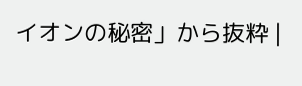イオンの秘密」から抜粋 |